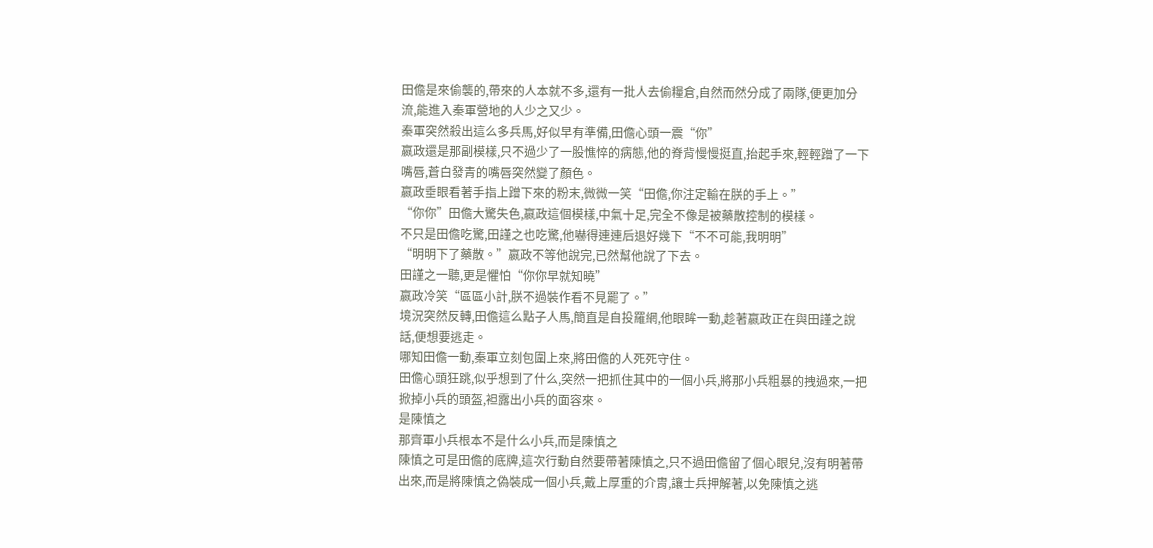田儋是來偷襲的,帶來的人本就不多,還有一批人去偷糧倉,自然而然分成了兩隊,便更加分流,能進入秦軍營地的人少之又少。
秦軍突然殺出這么多兵馬,好似早有準備,田儋心頭一震“你”
嬴政還是那副模樣,只不過少了一股憔悴的病態,他的脊背慢慢挺直,抬起手來,輕輕蹭了一下嘴唇,蒼白發青的嘴唇突然變了顏色。
嬴政垂眼看著手指上蹭下來的粉末,微微一笑“田儋,你注定輸在朕的手上。”
“你你”田儋大驚失色,嬴政這個模樣,中氣十足,完全不像是被藥散控制的模樣。
不只是田儋吃驚,田謹之也吃驚,他嚇得連連后退好幾下“不不可能,我明明”
“明明下了藥散。”嬴政不等他說完,已然幫他說了下去。
田謹之一聽,更是懼怕“你你早就知曉”
嬴政冷笑“區區小計,朕不過裝作看不見罷了。”
境況突然反轉,田儋這么點子人馬,簡直是自投羅網,他眼眸一動,趁著嬴政正在與田謹之說話,便想要逃走。
哪知田儋一動,秦軍立刻包圍上來,將田儋的人死死守住。
田儋心頭狂跳,似乎想到了什么,突然一把抓住其中的一個小兵,將那小兵粗暴的拽過來,一把掀掉小兵的頭盔,袒露出小兵的面容來。
是陳慎之
那齊軍小兵根本不是什么小兵,而是陳慎之
陳慎之可是田儋的底牌,這次行動自然要帶著陳慎之,只不過田儋留了個心眼兒,沒有明著帶出來,而是將陳慎之偽裝成一個小兵,戴上厚重的介胄,讓士兵押解著,以免陳慎之逃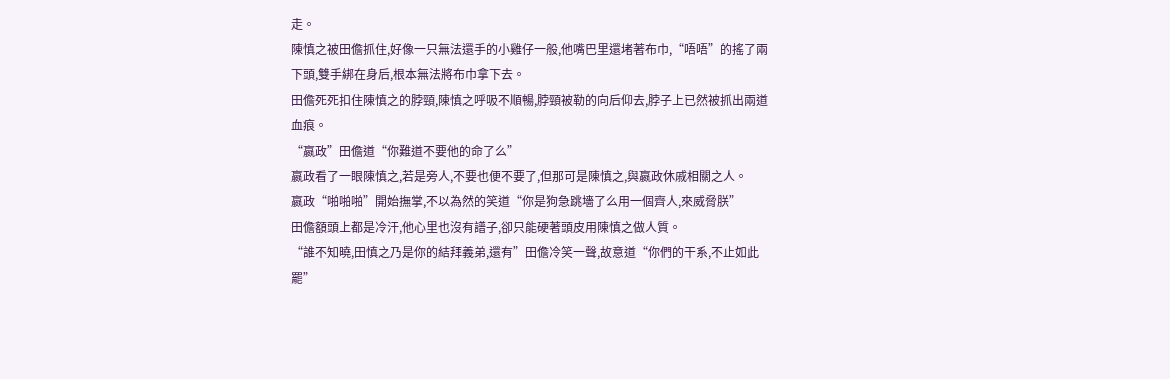走。
陳慎之被田儋抓住,好像一只無法還手的小雞仔一般,他嘴巴里還堵著布巾,“唔唔”的搖了兩下頭,雙手綁在身后,根本無法將布巾拿下去。
田儋死死扣住陳慎之的脖頸,陳慎之呼吸不順暢,脖頸被勒的向后仰去,脖子上已然被抓出兩道血痕。
“嬴政”田儋道“你難道不要他的命了么”
嬴政看了一眼陳慎之,若是旁人,不要也便不要了,但那可是陳慎之,與嬴政休戚相關之人。
嬴政“啪啪啪”開始撫掌,不以為然的笑道“你是狗急跳墻了么用一個齊人,來威脅朕”
田儋額頭上都是冷汗,他心里也沒有譜子,卻只能硬著頭皮用陳慎之做人質。
“誰不知曉,田慎之乃是你的結拜義弟,還有”田儋冷笑一聲,故意道“你們的干系,不止如此罷”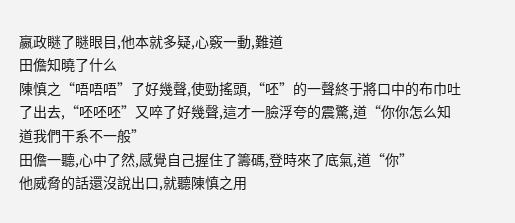嬴政瞇了瞇眼目,他本就多疑,心竅一動,難道
田儋知曉了什么
陳慎之“唔唔唔”了好幾聲,使勁搖頭,“呸”的一聲終于將口中的布巾吐了出去,“呸呸呸”又啐了好幾聲,這才一臉浮夸的震驚,道“你你怎么知道我們干系不一般”
田儋一聽,心中了然,感覺自己握住了籌碼,登時來了底氣,道“你”
他威脅的話還沒說出口,就聽陳慎之用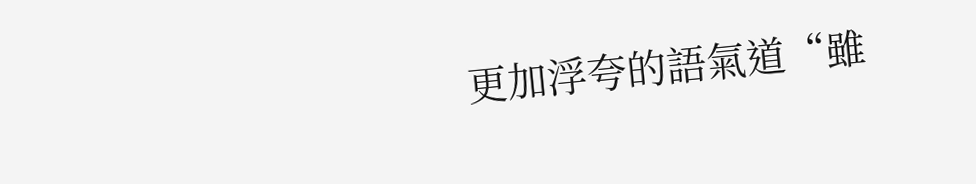更加浮夸的語氣道“雖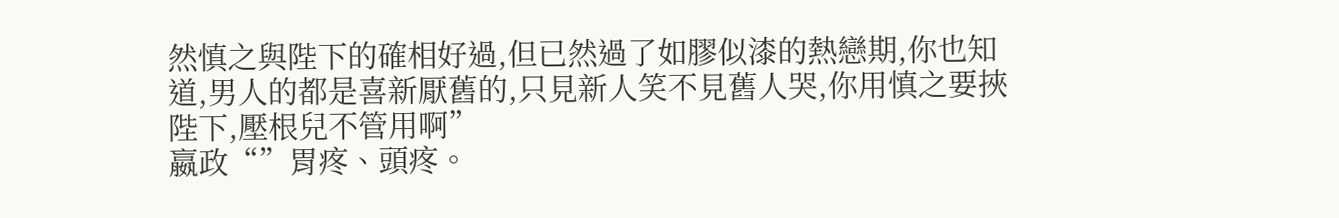然慎之與陛下的確相好過,但已然過了如膠似漆的熱戀期,你也知道,男人的都是喜新厭舊的,只見新人笑不見舊人哭,你用慎之要挾陛下,壓根兒不管用啊”
嬴政“”胃疼、頭疼。